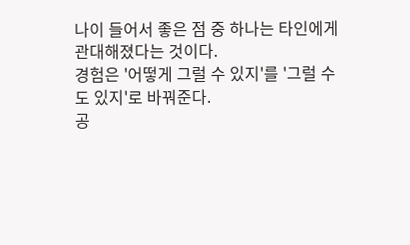나이 들어서 좋은 점 중 하나는 타인에게 관대해졌다는 것이다.
경험은 '어떻게 그럴 수 있지'를 '그럴 수도 있지'로 바꿔준다.
공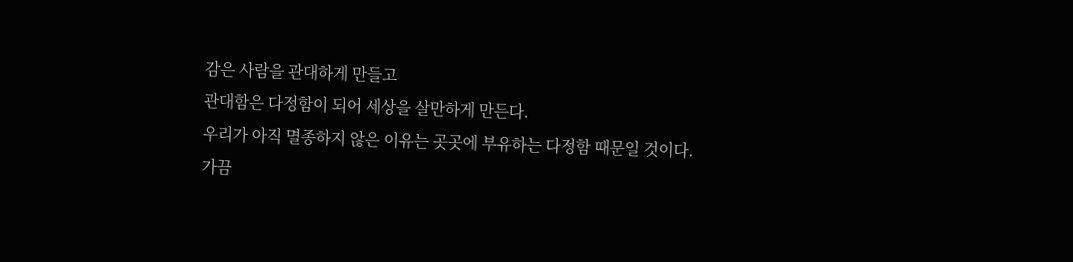감은 사람을 관대하게 만들고
관대함은 다정함이 되어 세상을 살만하게 만든다.
우리가 아직 멸종하지 않은 이유는 곳곳에 부유하는 다정함 때문일 것이다.
가끔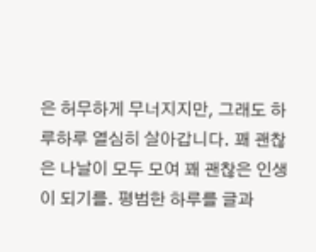은 허무하게 무너지지만, 그래도 하루하루 열심히 살아갑니다. 꽤 괜찮은 나날이 모두 모여 꽤 괜찮은 인생이 되기를. 평범한 하루를 글과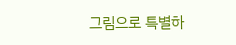그림으로 특별하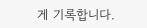게 기록합니다.